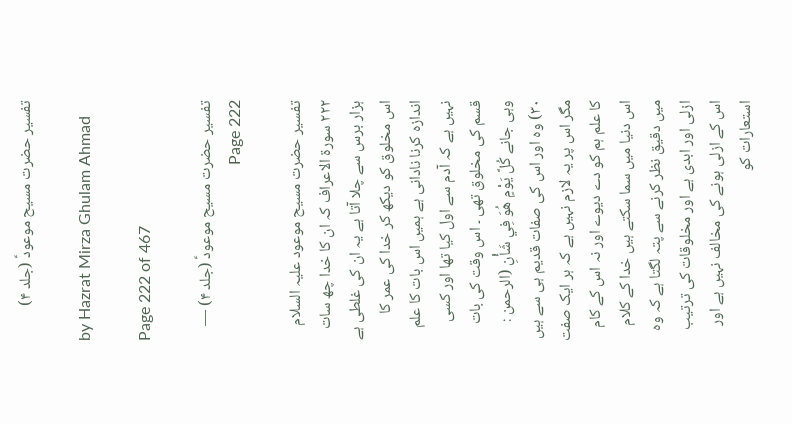تفسیر حضرت مسیح موعودؑ (جلد ۴)

by Hazrat Mirza Ghulam Ahmad

Page 222 of 467

تفسیر حضرت مسیح موعودؑ (جلد ۴) — Page 222

تفسیر حضرت مسیح موعود علیہ السلام ۲۲۲ سورة الاعراف کہ ان کا خدا چھ سات ہزار برس سے چلا آتا ہے یہ ان کی غلطی ہے اس مخلوق کو دیکھ کر خدا کی عمر کا اندازہ کرنا نادانی ہے ہمیں اس بات کا علم نہیں ہے کہ آدم سے اول کیا تھا اور کسی قسم کی مخلوق تھی ۔ اس وقت کی بات وہی جانے كُلَّ يَوْمٍ هُوَ فِي شَأْنِ (الرحمن : ۳۰) وہ اور اس کی صفات قدیم ہی سے ہیں مگر اس پر یہ لازم نہیں ہے کہ ہر ایک صفت کا علم ہم کو دے دیوے اور نہ اس کے کام اس دنیا میں سما سکتے ہیں خدا کے کلام میں دقیق نظر کرنے سے پتہ لگتا ہے کہ وہ ازلی اور ابدی ہے اور مخلوقات کی ترتیب اس کے ازلی ہونے کی مخالف نہیں ہے اور استعارات کو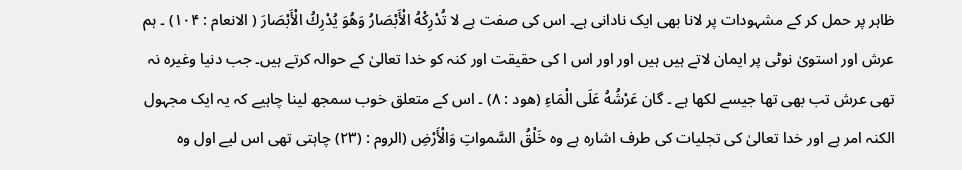ظاہر پر حمل کر کے مشہودات پر لانا بھی ایک نادانی ہے۔ اس کی صفت ہے لا تُدْرِكْهُ الْأَبْصَارُ وَهُوَ يُدْرِكُ الْأَبْصَارَ ( الانعام : ۱۰۴) ۔ ہم عرش اور استویٰ نوٹی پر ایمان لاتے ہیں ہیں اور اور اس ا کی حقیقت اور کنہ کو خدا تعالیٰ کے حوالہ کرتے ہیں۔ جب دنیا وغیرہ نہ تھی عرش تب بھی تھا جیسے لکھا ہے ۔ گان عَرْشُهُ عَلَى الْمَاءِ (هود : ۸) ۔ اس کے متعلق خوب سمجھ لینا چاہیے کہ یہ ایک مجہول الکنہ امر ہے اور خدا تعالیٰ کی تجلیات کی طرف اشارہ ہے وہ خَلْقُ السَّمواتِ وَالْأَرْضِ (الروم : (۲۳) چاہتی تھی اس لیے اول وہ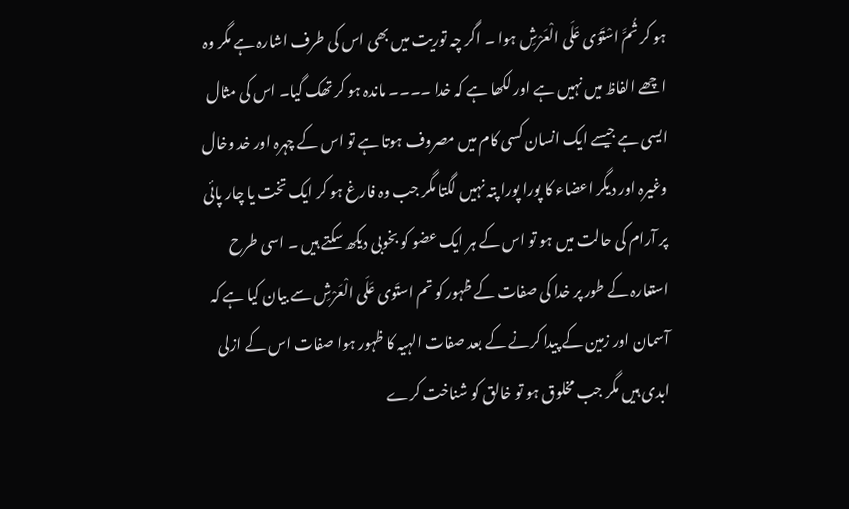ہو کر ثُمَّ اسْتَوَى عَلَى الْعَرْشِ ہوا ۔ اگر چہ توریت میں بھی اس کی طرف اشارہ ہے مگر وہ اچھے الفاظ میں نہیں ہے اور لکھا ہے کہ خدا ۔۔۔۔ ماندہ ہو کر تھک گیا۔ اس کی مثال ایسی ہے جیسے ایک انسان کسی کام میں مصروف ہوتا ہے تو اس کے چہرہ اور خد وخال وغیرہ اور دیگر اعضاء کا پورا پورا پتہ نہیں لگتا مگر جب وہ فارغ ہو کر ایک تخت یا چار پائی پر آرام کی حالت میں ہو تو اس کے ہر ایک عضو کو بخوبی دیکھ سکتے ہیں ۔ اسی طرح استعارہ کے طور پر خدا کی صفات کے ظہور کو تم استَوى عَلَى الْعَرْشِ سے بیان کیا ہے کہ آسمان اور زمین کے پیدا کرنے کے بعد صفات الہیہ کا ظہور ہوا صفات اس کے ازلی ابدی ہیں مگر جب مخلوق ہو تو خالق کو شناخت کرے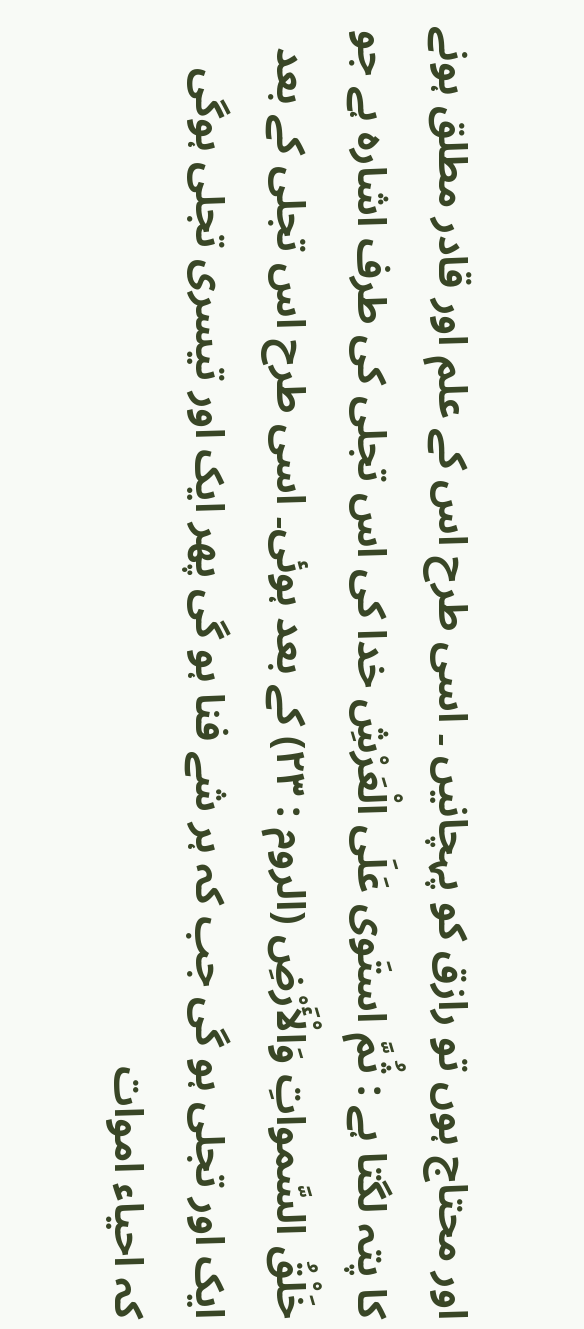اور محتاج ہوں تو رازق کو پہچانیں ۔ اسی طرح اس کے علم اور قادر مطلق ہونے کا پتہ لگتا ہے : ثُمَّ استَوى عَلَى الْعَرْشِ خدا کی اس تجلی کی طرف اشارہ ہے جو خَلْقُ السَّمواتِ وَالْأَرْضِ (الروم : ۲۳) کے بعد ہوئی۔ اسی طرح اس تجلی کے بعد ایک اور تجلی ہو گی جب کہ ہر شے فنا ہو گی پھر ایک اور تیسری تجلی ہوگی کہ احیاء اموات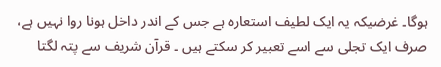ہوگا۔ غرضیکہ یہ ایک لطیف استعارہ ہے جس کے اندر داخل ہونا روا نہیں ہے، صرف ایک تجلی سے اسے تعبیر کر سکتے ہیں ۔ قرآن شریف سے پتہ لگتا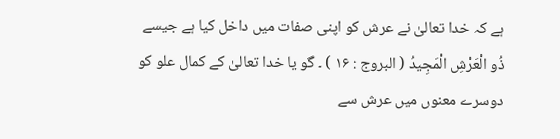ہے کہ خدا تعالیٰ نے عرش کو اپنی صفات میں داخل کیا ہے جیسے ذُو الْعَرْشِ الْمَجِيدُ ( البروج : ۱۶ ) ۔ گو یا خدا تعالیٰ کے کمال علو کو دوسرے معنوں میں عرش سے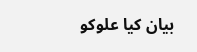بیان کیا علوکو